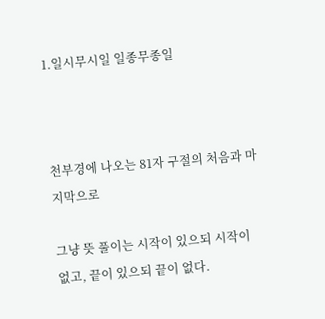1.일시무시일 일종무종일



천부경에 나오는 81자 구절의 처음과 마지막으로

그냥 뜻 풀이는 시작이 있으되 시작이 없고, 끝이 있으되 끝이 없다.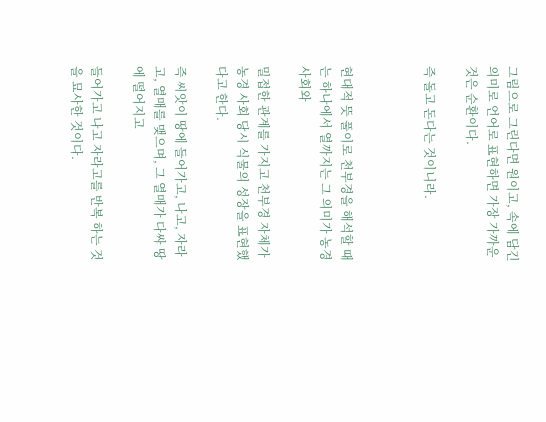그림으로 그린다면 원이고, 속에 담긴 의미로 언어로 표현하면 가장 가까운 것은 순환이다.

즉 돌고 돈다는 것이니라.



현대적 뜻 풀이로 천부경을 해석할 때는 하나에서 열까지는 그 의미가 농경사회와

밀접한 관계를 가지고 천부경 자체가 농경 사회 당시 식물의 성장을 표현했다고 한다.

즉 씨앗이 땅에 들어가고, 나고, 자라고, 열매를 맺으며, 그 열매가 다싸 땅에 떨어지고

들어가고 나고 자라고를 반복 하는 것을 묘사한 것이다.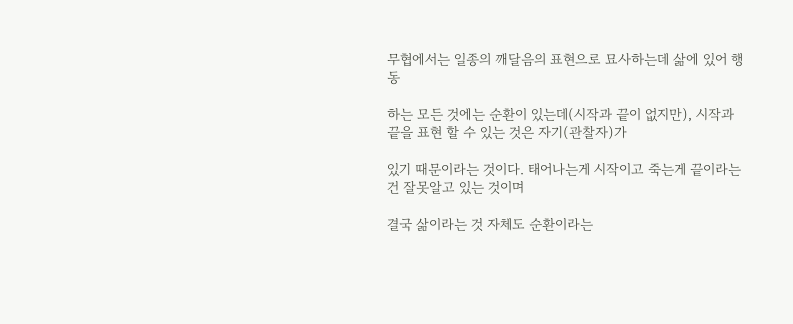무협에서는 일종의 깨달음의 표현으로 묘사하는데 삶에 있어 행동

하는 모든 것에는 순환이 있는데(시작과 끝이 없지만), 시작과 끝을 표현 할 수 있는 것은 자기(관찰자)가

있기 때문이라는 것이다. 태어나는게 시작이고 죽는게 끝이라는 건 잘못알고 있는 것이며

결국 삶이라는 것 자체도 순환이라는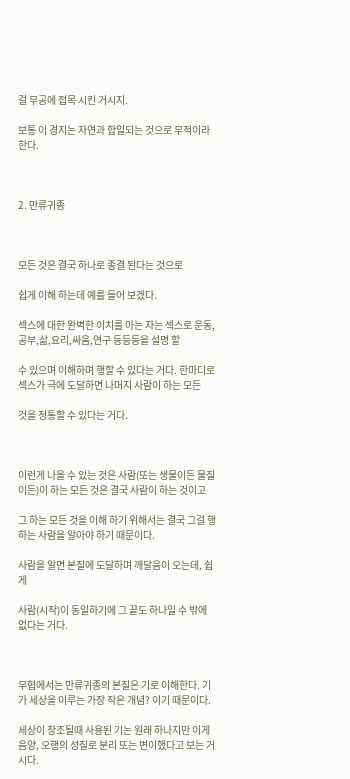걸 무공에 접목 시킨 거시지.

보통 이 경지는 자연과 합일되는 것으로 무적이라 한다.



2. 만류귀종



모든 것은 결국 하나로 종결 된다는 것으로

쉽게 이해 하는데 예를 들어 보겠다.

섹스에 대한 완벽한 이치를 아는 자는 섹스로 운동,공부,삶,요리,싸움,연구 등등등을 설명 할

수 있으며 이해하며 행할 수 있다는 거다. 한마디로 섹스가 극에 도달하면 나머지 사람이 하는 모든

것을 정통할 수 있다는 거다.



이런게 나올 수 있는 것은 사람(또는 생물이든 물질이든)이 하는 모든 것은 결국 사람이 하는 것이고

그 하는 모든 것을 이해 하기 위해서는 결국 그걸 행하는 사람을 알아야 하기 때문이다.

사람을 알면 본질에 도달하며 깨달음이 오는데, 쉽게

사람(시작)이 동일하기에 그 끝도 하나일 수 밖에 없다는 거다.



무협에서는 만류귀종의 본질은 기로 이해한다. 기가 세상을 이루는 가장 작은 개념? 이기 때문이다.

세상이 창조될때 사용된 기는 원래 하나지만 이게 음양, 오행의 성질로 분리 또는 변이했다고 보는 거시다.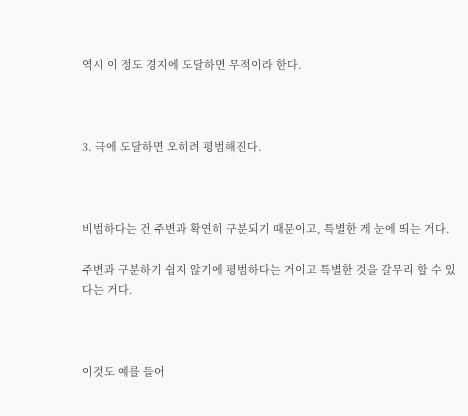역시 이 정도 경지에 도달하면 무적이라 한다.



3. 극에 도달하면 오히려 평범해진다.



비범하다는 건 주변과 확연히 구분되기 때문이고, 특별한 게 눈에 띄는 거다.

주변과 구분하기 쉽지 않기에 평범하다는 거이고 특별한 것을 갈무리 할 수 있다는 거다.



이것도 예를 들어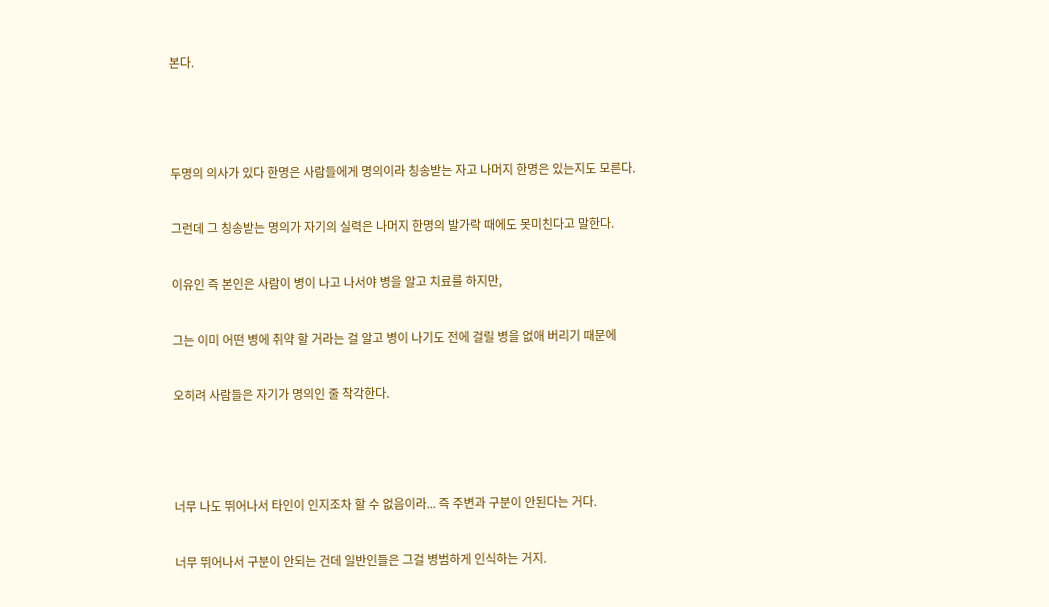본다.



두명의 의사가 있다 한명은 사람들에게 명의이라 칭송받는 자고 나머지 한명은 있는지도 모른다.

그런데 그 칭송받는 명의가 자기의 실력은 나머지 한명의 발가락 때에도 못미친다고 말한다.

이유인 즉 본인은 사람이 병이 나고 나서야 병을 알고 치료를 하지만,

그는 이미 어떤 병에 취약 할 거라는 걸 알고 병이 나기도 전에 걸릴 병을 없애 버리기 때문에

오히려 사람들은 자기가 명의인 줄 착각한다.



너무 나도 뛰어나서 타인이 인지조차 할 수 없음이라... 즉 주변과 구분이 안된다는 거다.

너무 뛰어나서 구분이 안되는 건데 일반인들은 그걸 병범하게 인식하는 거지.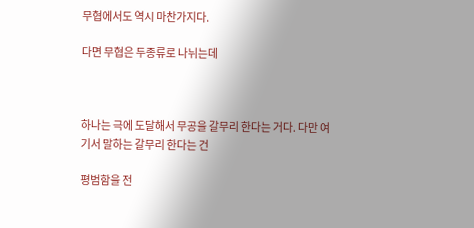무협에서도 역시 마찬가지다.

다면 무협은 두종류로 나뉘는데



하나는 극에 도달해서 무공을 갈무리 한다는 거다. 다만 여기서 말하는 갈무리 한다는 건

평범함을 전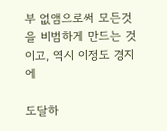부 없앰으로써 모든것을 비범하게 만드는 것이고, 역시 이정도 경지에

도달하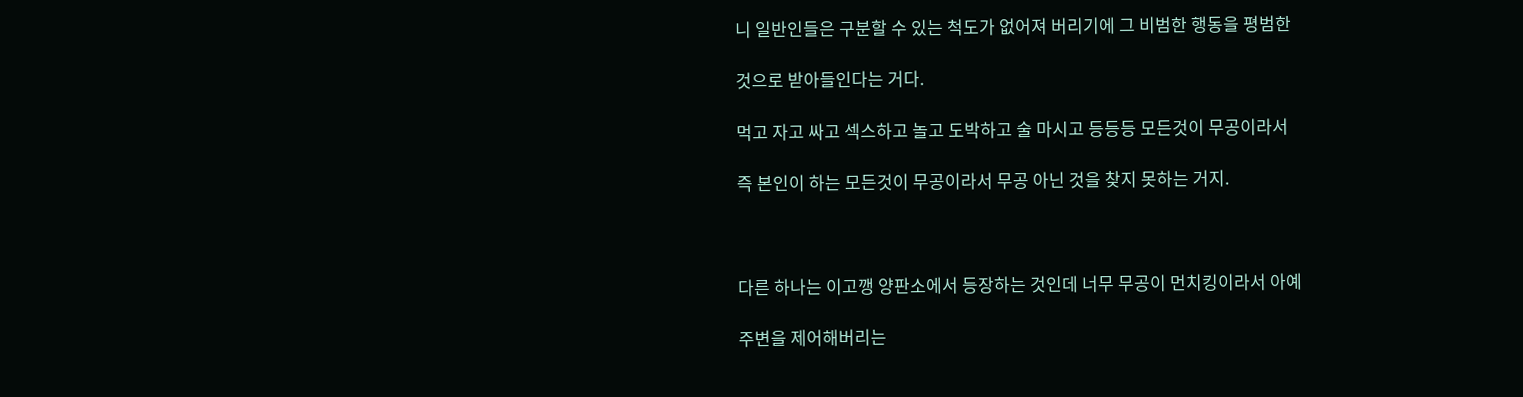니 일반인들은 구분할 수 있는 척도가 없어져 버리기에 그 비범한 행동을 평범한

것으로 받아들인다는 거다.

먹고 자고 싸고 섹스하고 놀고 도박하고 술 마시고 등등등 모든것이 무공이라서

즉 본인이 하는 모든것이 무공이라서 무공 아닌 것을 찾지 못하는 거지.



다른 하나는 이고깽 양판소에서 등장하는 것인데 너무 무공이 먼치킹이라서 아예

주변을 제어해버리는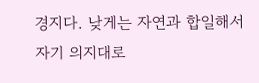경지다. 낮게는 자연과 합일해서 자기 의지대로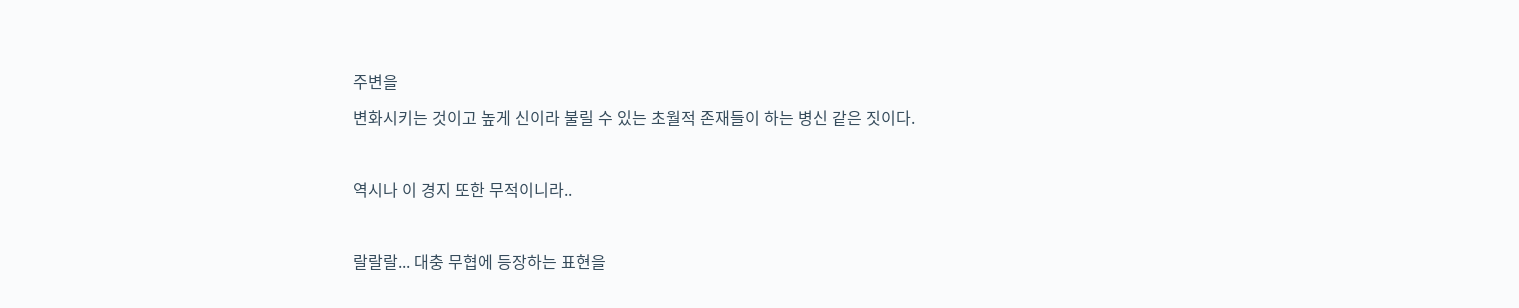주변을

변화시키는 것이고 높게 신이라 불릴 수 있는 초월적 존재들이 하는 병신 같은 짓이다.



역시나 이 경지 또한 무적이니라..



랄랄랄... 대충 무협에 등장하는 표현을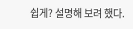쉽게? 설명해 보려 했다.